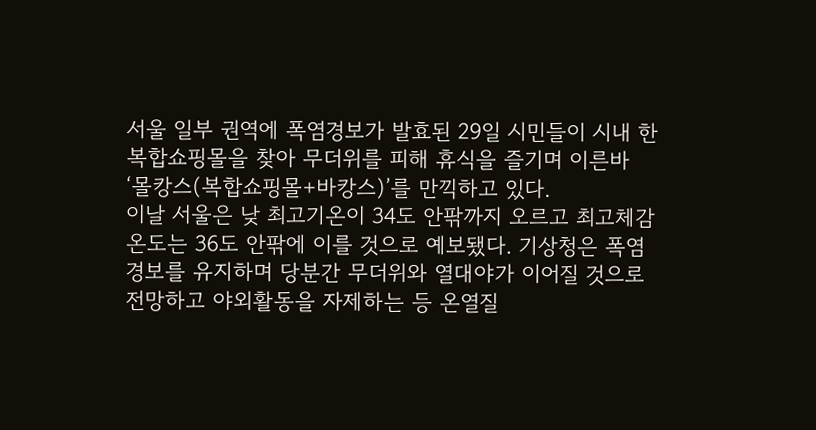서울 일부 권역에 폭염경보가 발효된 29일 시민들이 시내 한 복합쇼핑몰을 찾아 무더위를 피해 휴식을 즐기며 이른바 ‘몰캉스(복합쇼핑몰+바캉스)’를 만끽하고 있다.
이날 서울은 낮 최고기온이 34도 안팎까지 오르고 최고체감온도는 36도 안팎에 이를 것으로 예보됐다. 기상청은 폭염경보를 유지하며 당분간 무더위와 열대야가 이어질 것으로 전망하고 야외활동을 자제하는 등 온열질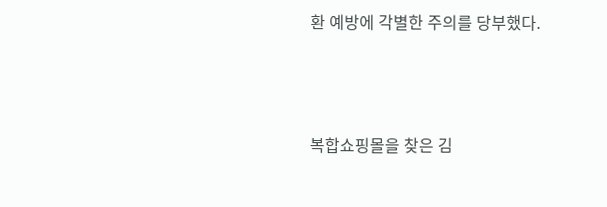환 예방에 각별한 주의를 당부했다.



복합쇼핑몰을 찾은 김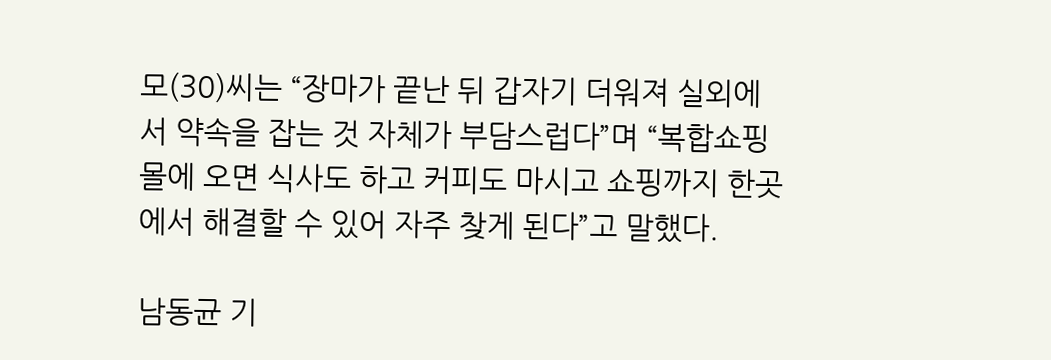모(30)씨는 “장마가 끝난 뒤 갑자기 더워져 실외에서 약속을 잡는 것 자체가 부담스럽다”며 “복합쇼핑몰에 오면 식사도 하고 커피도 마시고 쇼핑까지 한곳에서 해결할 수 있어 자주 찾게 된다”고 말했다.

남동균 기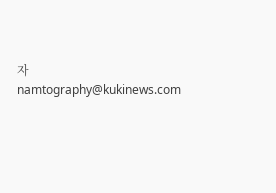자 namtography@kukinews.com